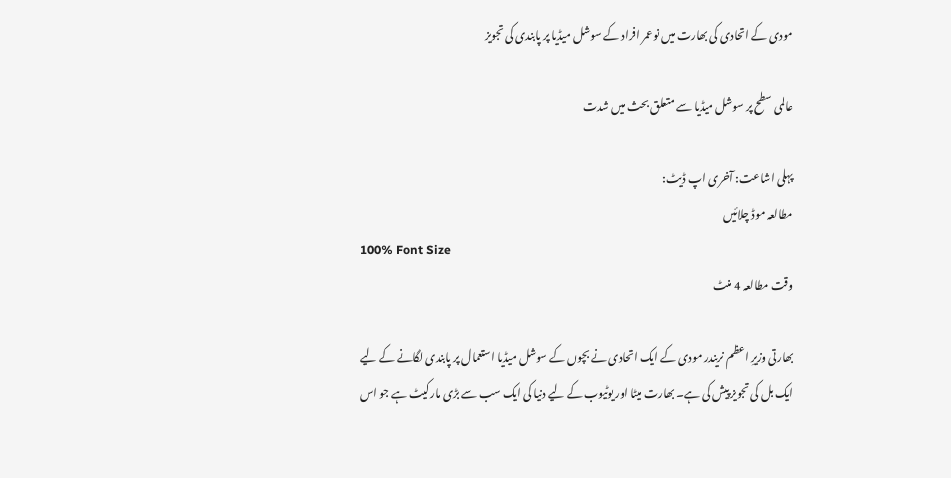مودی کے اتحادی کی بھارت میں نوعمر افراد کے سوشل میڈیا پر پابندی کی تجویز

عالمی سطح پر سوشل میڈیا سے متعلق بحث میں شدت

پہلی اشاعت: آخری اپ ڈیٹ:
مطالعہ موڈ چلائیں
100% Font Size
وقت مطالعہ 4 منٹ

بھارتی وزیرِ اعظم نریندر مودی کے ایک اتحادی نے بچوں کے سوشل میڈیا استعمال پر پابندی لگانے کے لیے ایک بل کی تجویز پیش کی ہے۔ بھارت میٹا اور یوٹیوب کے لیے دنیا کی ایک سب سے بڑی مارکیٹ ہے جو اس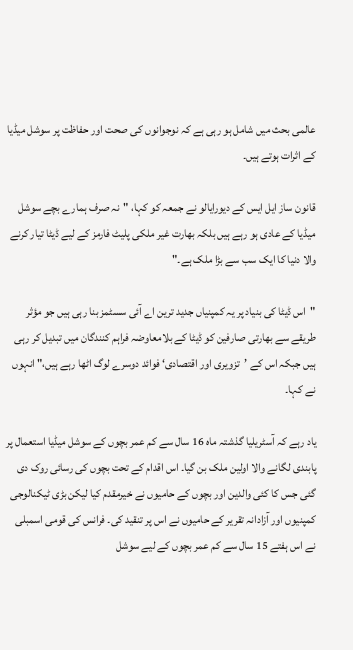عالمی بحث میں شامل ہو رہی ہے کہ نوجوانوں کی صحت اور حفاظت پر سوشل میڈیا کے اثرات ہوتے ہیں۔

قانون ساز ایل ایس کے دیورایالو نے جمعہ کو کہا، "نہ صرف ہمارے بچے سوشل میڈیا کے عادی ہو رہے ہیں بلکہ بھارت غیر ملکی پلیٹ فارمز کے لیے ڈیٹا تیار کرنے والا دنیا کا ایک سب سے بڑا ملک ہے۔"

"اس ڈیٹا کی بنیاد پر یہ کمپنیاں جدید ترین اے آئی سسٹمز بنا رہی ہیں جو مؤثر طریقے سے بھارتی صارفین کو ڈیٹا کے بلامعاوضہ فراہم کنندگان میں تبدیل کر رہی ہیں جبکہ اس کے ’تزویری اور اقتصادی‘ فوائد دوسرے لوگ اٹھا رہے ہیں،" انہوں نے کہا۔

یاد رہے کہ آسٹریلیا گذشتہ ماہ 16 سال سے کم عمر بچوں کے سوشل میڈیا استعمال پر پابندی لگانے والا اولین ملک بن گیا۔ اس اقدام کے تحت بچوں کی رسائی روک دی گئی جس کا کئی والدین اور بچوں کے حامیوں نے خیرمقدم کیا لیکن بڑی ٹیکنالوجی کمپنیوں اور آزادانہ تقریر کے حامیوں نے اس پر تنقید کی۔ فرانس کی قومی اسمبلی نے اس ہفتے 15 سال سے کم عمر بچوں کے لیے سوشل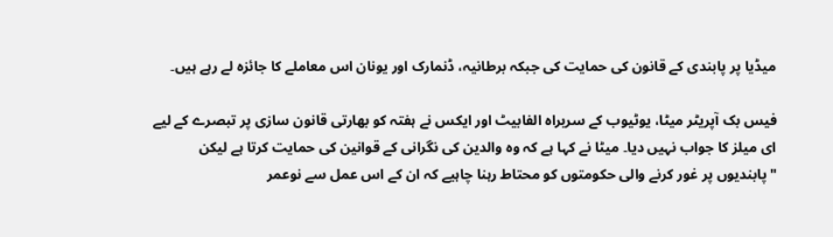میڈیا پر پابندی کے قانون کی حمایت کی جبکہ برطانیہ، ڈنمارک اور یونان اس معاملے کا جائزہ لے رہے ہیں۔

فیس بک آپریٹر میٹا، یوٹیوب کے سربراہ الفابیٹ اور ایکس نے ہفتہ کو بھارتی قانون سازی پر تبصرے کے لیے ای میلز کا جواب نہیں دیا۔ میٹا نے کہا ہے کہ وہ والدین کی نگرانی کے قوانین کی حمایت کرتا ہے لیکن "پابندیوں پر غور کرنے والی حکومتوں کو محتاط رہنا چاہیے کہ ان کے اس عمل سے نوعمر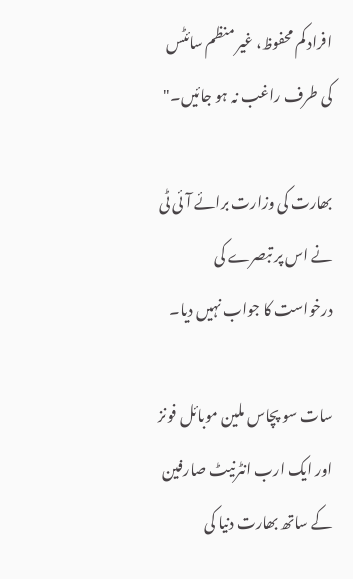افراد کم محفوظ، غیر منظم سائٹس کی طرف راغب نہ ہو جائیں۔"

بھارت کی وزارت برائے آئی ٹی نے اس پر تبصرے کی درخواست کا جواب نہیں دیا۔

سات سو پچاس ملین موبائل فونز اور ایک ارب انٹرنیٹ صارفین کے ساتھ بھارت دنیا کی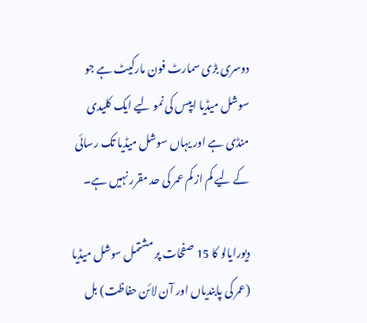دوسری بڑی سمارٹ فون مارکیٹ ہے جو سوشل میڈیا ایپس کی نمو لیے ایک کلیدی منڈی ہے اور یہاں سوشل میڈیا تک رسائی کے لیے کم از کم عمر کی حد مقرر نہیں ہے۔

دیورایالو کا 15 صفحات پر مشتمل سوشل میڈیا (عمر کی پابندیاں اور آن لائن حفاظت) بل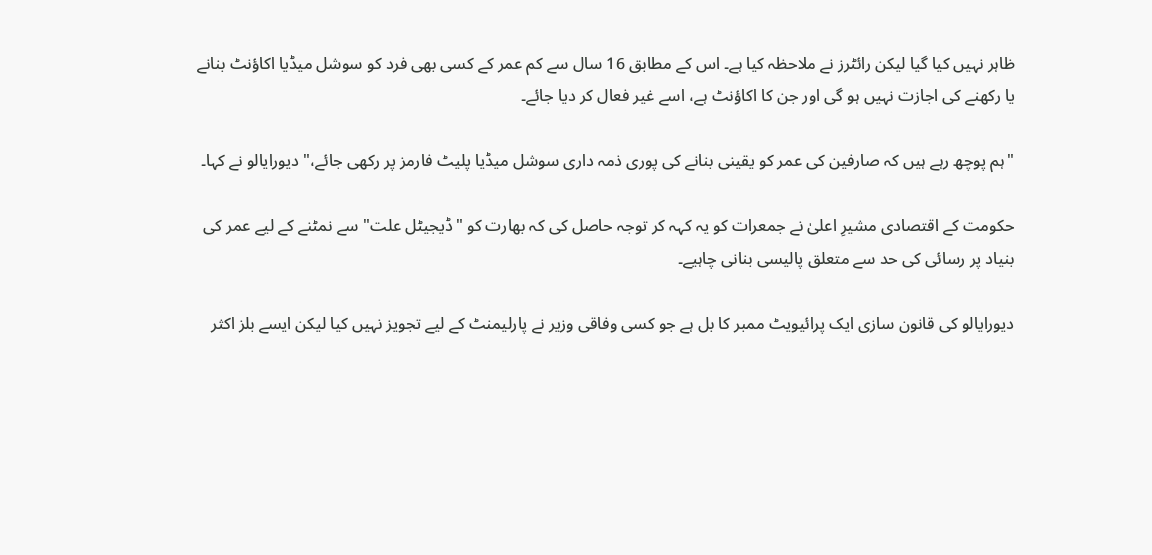ظاہر نہیں کیا گیا لیکن رائٹرز نے ملاحظہ کیا ہے۔ اس کے مطابق 16 سال سے کم عمر کے کسی بھی فرد کو سوشل میڈیا اکاؤنٹ بنانے یا رکھنے کی اجازت نہیں ہو گی اور جن کا اکاؤنٹ ہے، اسے غیر فعال کر دیا جائے۔

"ہم پوچھ رہے ہیں کہ صارفین کی عمر کو یقینی بنانے کی پوری ذمہ داری سوشل میڈیا پلیٹ فارمز پر رکھی جائے،" دیورایالو نے کہا۔

حکومت کے اقتصادی مشیرِ اعلیٰ نے جمعرات کو یہ کہہ کر توجہ حاصل کی کہ بھارت کو "ڈیجیٹل علت" سے نمٹنے کے لیے عمر کی بنیاد پر رسائی کی حد سے متعلق پالیسی بنانی چاہیے۔

دیورایالو کی قانون سازی ایک پرائیویٹ ممبر کا بل ہے جو کسی وفاقی وزیر نے پارلیمنٹ کے لیے تجویز نہیں کیا لیکن ایسے بلز اکثر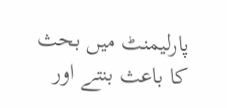پارلیمنٹ میں بحث کا باعث بنتے اور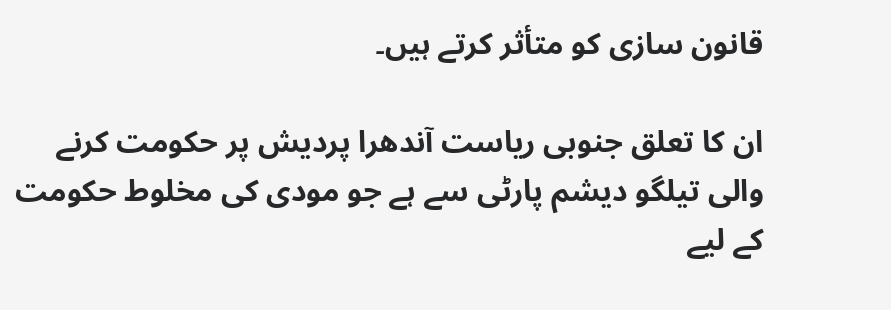قانون سازی کو متأثر کرتے ہیں۔

ان کا تعلق جنوبی ریاست آندھرا پردیش پر حکومت کرنے والی تیلگو دیشم پارٹی سے ہے جو مودی کی مخلوط حکومت کے لیے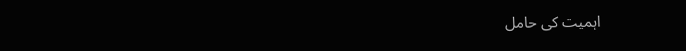اہمیت کی حامل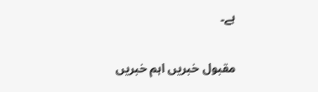ہے۔

مقبول خبریں اہم خبریں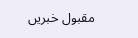مقبول خبریں